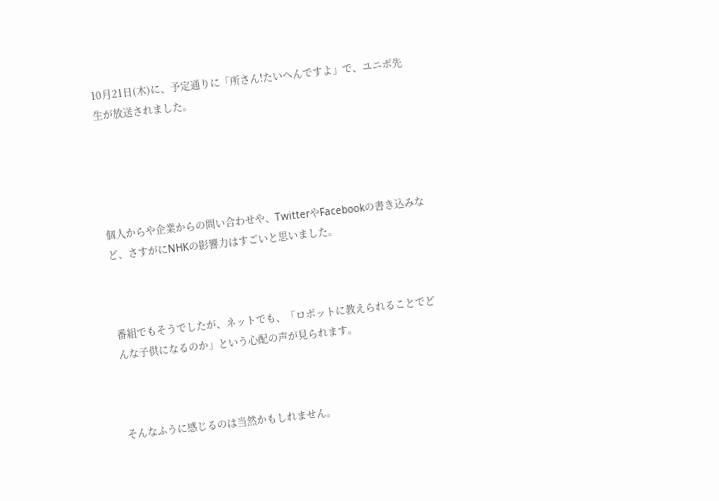10月21日(木)に、予定通りに「所さん!たいへんですよ」で、ユニボ先生が放送されました。





個人からや企業からの問い合わせや、TwitterやFacebookの書き込みなど、さすがにNHKの影響力はすごいと思いました。



番組でもそうでしたが、ネットでも、「ロボットに教えられることでどんな子供になるのか」という心配の声が見られます。



そんなふうに感じるのは当然かもしれません。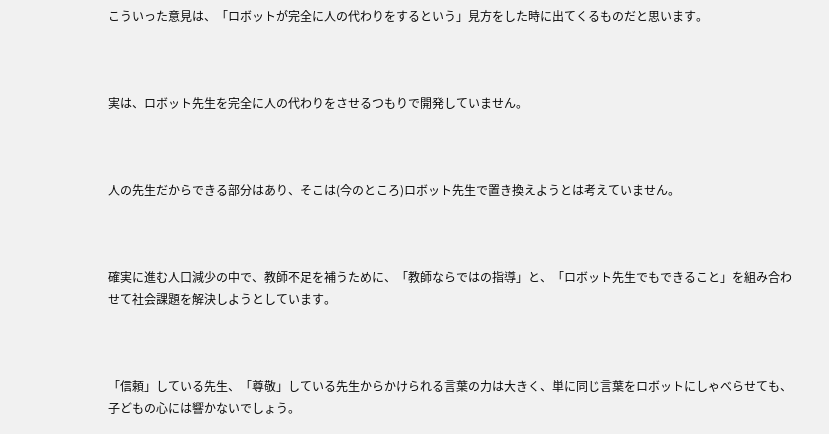こういった意見は、「ロボットが完全に人の代わりをするという」見方をした時に出てくるものだと思います。



実は、ロボット先生を完全に人の代わりをさせるつもりで開発していません。



人の先生だからできる部分はあり、そこは(今のところ)ロボット先生で置き換えようとは考えていません。



確実に進む人口減少の中で、教師不足を補うために、「教師ならではの指導」と、「ロボット先生でもできること」を組み合わせて社会課題を解決しようとしています。



「信頼」している先生、「尊敬」している先生からかけられる言葉の力は大きく、単に同じ言葉をロボットにしゃべらせても、子どもの心には響かないでしょう。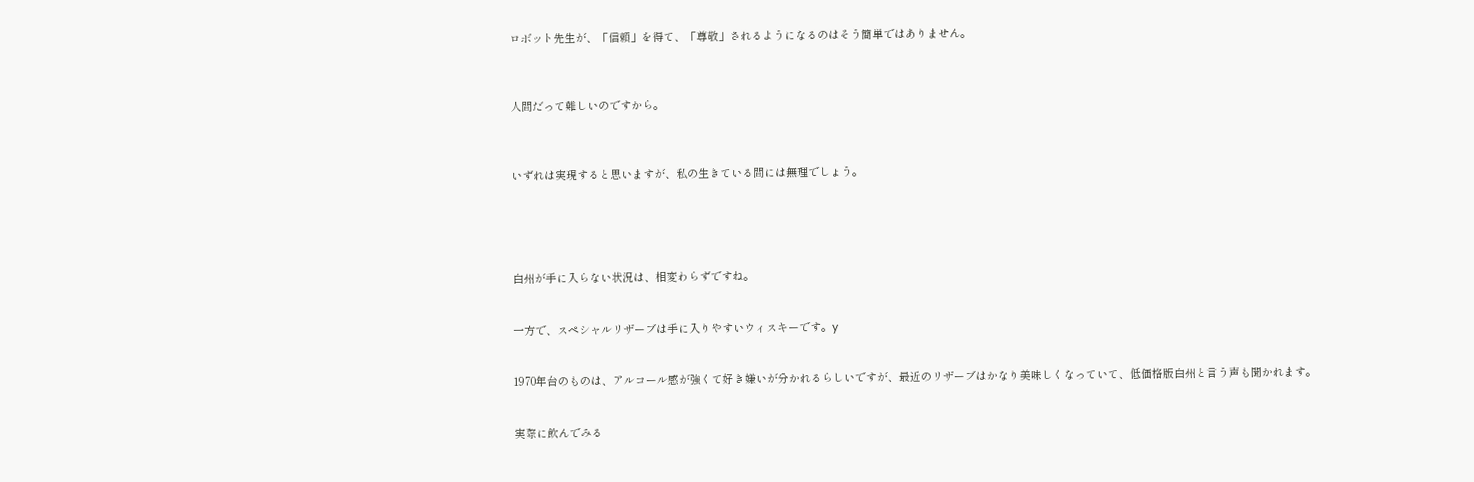ロボット先生が、「信頼」を得て、「尊敬」されるようになるのはそう簡単ではありません。



人間だって難しいのですから。



いずれは実現すると思いますが、私の生きている間には無理でしょう。





白州が手に入らない状況は、相変わらずですね。


一方で、スペシャルリザーブは手に入りやすいウィスキーです。y


1970年台のものは、アルコール感が強くて好き嫌いが分かれるらしいですが、最近のリザーブはかなり美味しくなっていて、低価格版白州と言う声も聞かれます。


実際に飲んでみる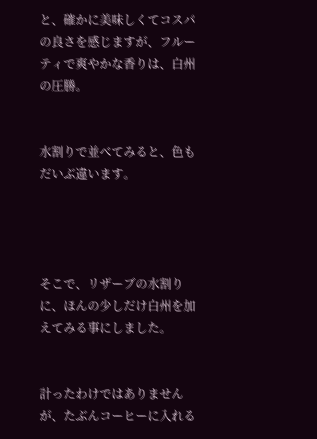と、確かに美味しくてコスパの良さを感じますが、フルーティで爽やかな香りは、白州の圧勝。


水割りで並べてみると、色もだいぶ違います。




そこで、リザーブの水割りに、ほんの少しだけ白州を加えてみる事にしました。


計ったわけではありませんが、たぶんコーヒーに入れる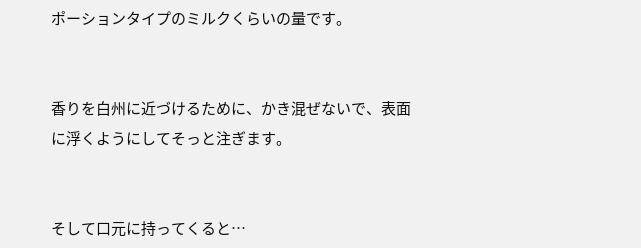ポーションタイプのミルクくらいの量です。


香りを白州に近づけるために、かき混ぜないで、表面に浮くようにしてそっと注ぎます。


そして口元に持ってくると…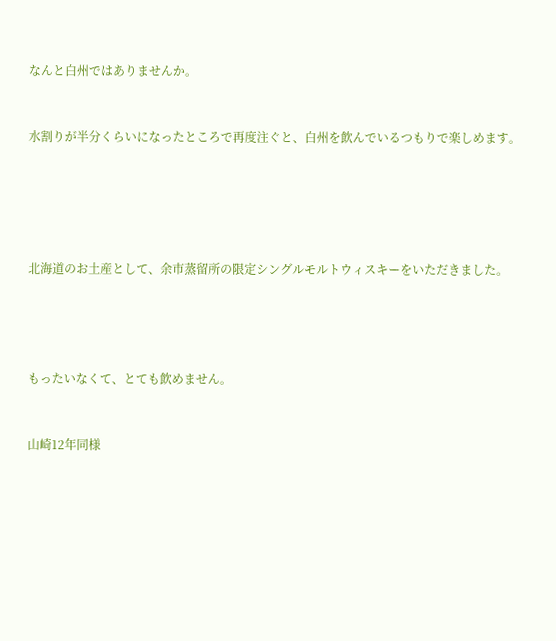なんと白州ではありませんか。


水割りが半分くらいになったところで再度注ぐと、白州を飲んでいるつもりで楽しめます。





北海道のお土産として、余市蒸留所の限定シングルモルトウィスキーをいただきました。




もったいなくて、とても飲めません。


山崎12年同様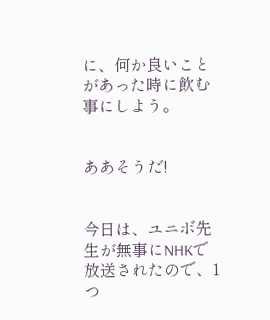に、何か良いことがあった時に飲む事にしよう。


ああそうだ!


今日は、ユニボ先生が無事にNHKで放送されたので、1つ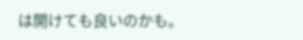は開けても良いのかも。